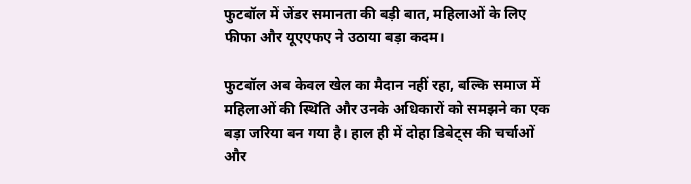फुटबॉल में जेंडर समानता की बड़ी बात, महिलाओं के लिए फीफा और यूएएफए ने उठाया बड़ा कदम।

फुटबॉल अब केवल खेल का मैदान नहीं रहा, बल्कि समाज में महिलाओं की स्थिति और उनके अधिकारों को समझने का एक बड़ा जरिया बन गया है। हाल ही में दोहा डिबेट्स की चर्चाओं और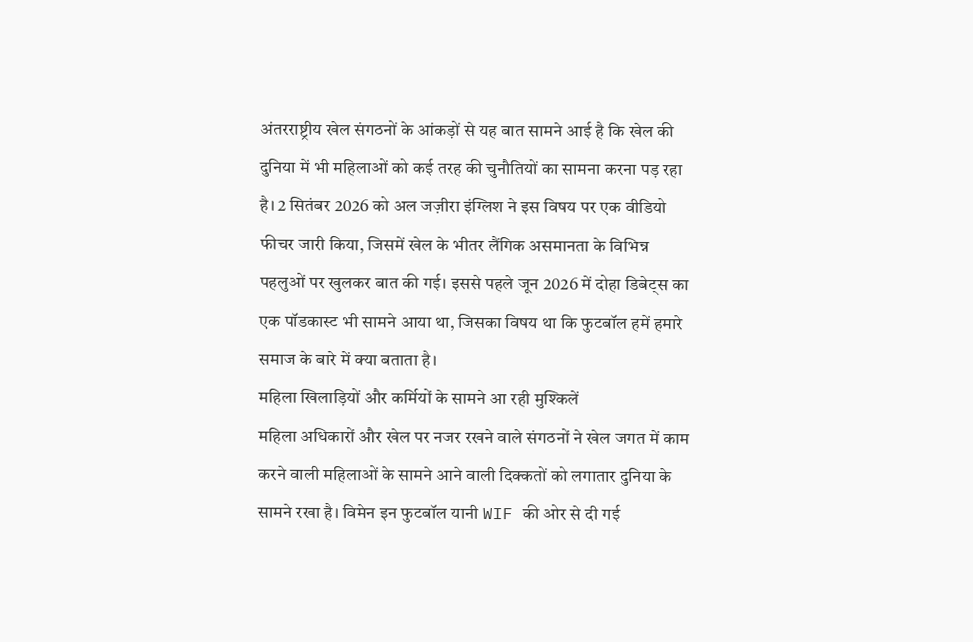अंतरराष्ट्रीय खेल संगठनों के आंकड़ों से यह बात सामने आई है कि खेल की दुनिया में भी महिलाओं को कई तरह की चुनौतियों का सामना करना पड़ रहा है। 2 सितंबर 2026 को अल जज़ीरा इंग्लिश ने इस विषय पर एक वीडियो फीचर जारी किया, जिसमें खेल के भीतर लैंगिक असमानता के विभिन्न पहलुओं पर खुलकर बात की गई। इससे पहले जून 2026 में दोहा डिबेट्स का एक पॉडकास्ट भी सामने आया था, जिसका विषय था कि फुटबॉल हमें हमारे समाज के बारे में क्या बताता है।
महिला खिलाड़ियों और कर्मियों के सामने आ रही मुश्किलें
महिला अधिकारों और खेल पर नजर रखने वाले संगठनों ने खेल जगत में काम करने वाली महिलाओं के सामने आने वाली दिक्कतों को लगातार दुनिया के सामने रखा है। विमेन इन फुटबॉल यानी WIF की ओर से दी गई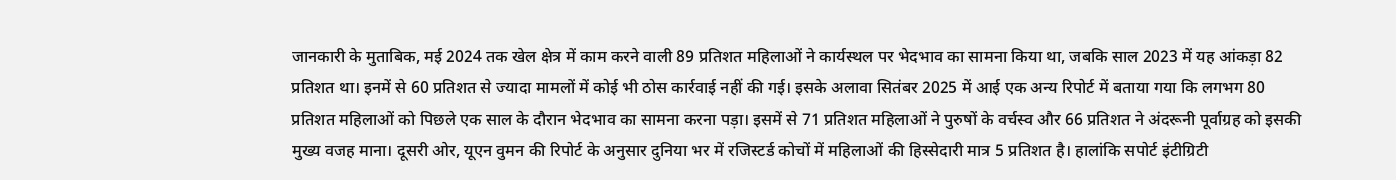जानकारी के मुताबिक, मई 2024 तक खेल क्षेत्र में काम करने वाली 89 प्रतिशत महिलाओं ने कार्यस्थल पर भेदभाव का सामना किया था, जबकि साल 2023 में यह आंकड़ा 82 प्रतिशत था। इनमें से 60 प्रतिशत से ज्यादा मामलों में कोई भी ठोस कार्रवाई नहीं की गई। इसके अलावा सितंबर 2025 में आई एक अन्य रिपोर्ट में बताया गया कि लगभग 80 प्रतिशत महिलाओं को पिछले एक साल के दौरान भेदभाव का सामना करना पड़ा। इसमें से 71 प्रतिशत महिलाओं ने पुरुषों के वर्चस्व और 66 प्रतिशत ने अंदरूनी पूर्वाग्रह को इसकी मुख्य वजह माना। दूसरी ओर, यूएन वुमन की रिपोर्ट के अनुसार दुनिया भर में रजिस्टर्ड कोचों में महिलाओं की हिस्सेदारी मात्र 5 प्रतिशत है। हालांकि सपोर्ट इंटीग्रिटी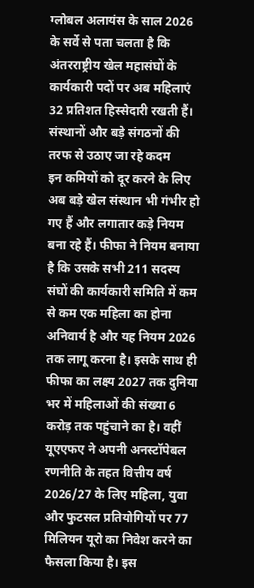ग्लोबल अलायंस के साल 2026 के सर्वे से पता चलता है कि अंतरराष्ट्रीय खेल महासंघों के कार्यकारी पदों पर अब महिलाएं 32 प्रतिशत हिस्सेदारी रखती हैं।
संस्थानों और बड़े संगठनों की तरफ से उठाए जा रहे कदम
इन कमियों को दूर करने के लिए अब बड़े खेल संस्थान भी गंभीर हो गए हैं और लगातार कड़े नियम बना रहे हैं। फीफा ने नियम बनाया है कि उसके सभी 211 सदस्य संघों की कार्यकारी समिति में कम से कम एक महिला का होना अनिवार्य है और यह नियम 2026 तक लागू करना है। इसके साथ ही फीफा का लक्ष्य 2027 तक दुनिया भर में महिलाओं की संख्या 6 करोड़ तक पहुंचाने का है। वहीं यूएएफए ने अपनी अनस्टॉपेबल रणनीति के तहत वित्तीय वर्ष 2026/27 के लिए महिला, युवा और फुटसल प्रतियोगियों पर 77 मिलियन यूरो का निवेश करने का फैसला किया है। इस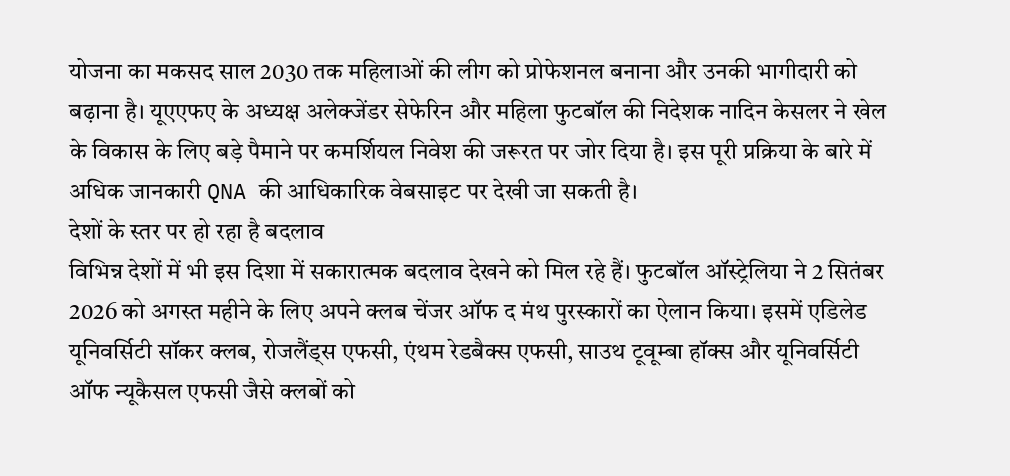योजना का मकसद साल 2030 तक महिलाओं की लीग को प्रोफेशनल बनाना और उनकी भागीदारी को बढ़ाना है। यूएएफए के अध्यक्ष अलेक्जेंडर सेफेरिन और महिला फुटबॉल की निदेशक नादिन केसलर ने खेल के विकास के लिए बड़े पैमाने पर कमर्शियल निवेश की जरूरत पर जोर दिया है। इस पूरी प्रक्रिया के बारे में अधिक जानकारी QNA की आधिकारिक वेबसाइट पर देखी जा सकती है।
देशों के स्तर पर हो रहा है बदलाव
विभिन्न देशों में भी इस दिशा में सकारात्मक बदलाव देखने को मिल रहे हैं। फुटबॉल ऑस्ट्रेलिया ने 2 सितंबर 2026 को अगस्त महीने के लिए अपने क्लब चेंजर ऑफ द मंथ पुरस्कारों का ऐलान किया। इसमें एडिलेड यूनिवर्सिटी सॉकर क्लब, रोजलैंड्स एफसी, एंथम रेडबैक्स एफसी, साउथ टूवूम्बा हॉक्स और यूनिवर्सिटी ऑफ न्यूकैसल एफसी जैसे क्लबों को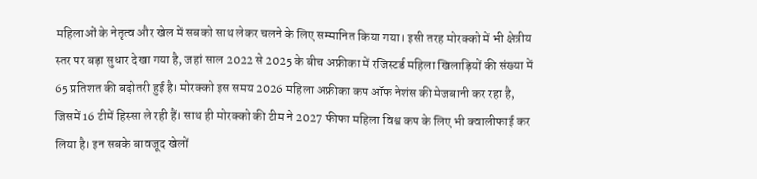महिलाओं के नेतृत्व और खेल में सबको साथ लेकर चलने के लिए सम्मानित किया गया। इसी तरह मोरक्को में भी क्षेत्रीय स्तर पर बड़ा सुधार देखा गया है, जहां साल 2022 से 2025 के बीच अफ्रीका में रजिस्टर्ड महिला खिलाड़ियों की संख्या में 65 प्रतिशत की बढ़ोतरी हुई है। मोरक्को इस समय 2026 महिला अफ्रीका कप ऑफ नेशंस की मेजबानी कर रहा है, जिसमें 16 टीमें हिस्सा ले रही हैं। साथ ही मोरक्को की टीम ने 2027 फीफा महिला विश्व कप के लिए भी क्वालीफाई कर लिया है। इन सबके बावजूद खेलों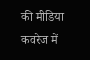की मीडिया कवरेज में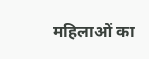महिलाओं का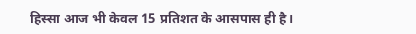हिस्सा आज भी केवल 15 प्रतिशत के आसपास ही है।